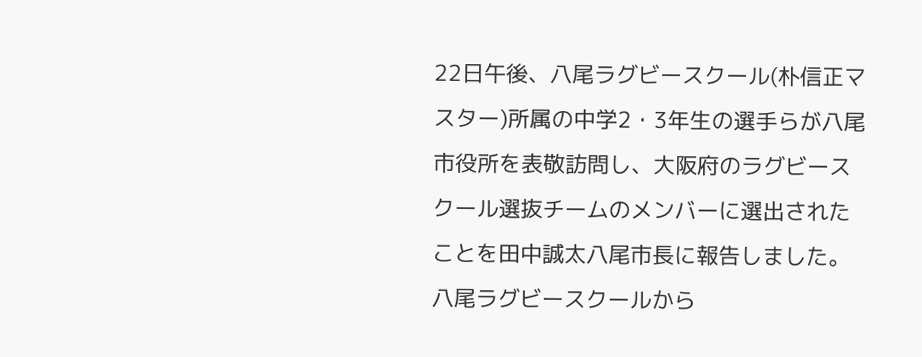22日午後、八尾ラグビースクール(朴信正マスター)所属の中学2・3年生の選手らが八尾市役所を表敬訪問し、大阪府のラグビースクール選抜チームのメンバーに選出されたことを田中誠太八尾市長に報告しました。
八尾ラグビースクールから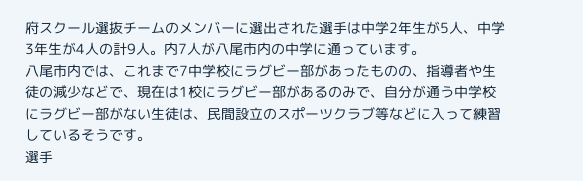府スクール選抜チームのメンバーに選出された選手は中学2年生が5人、中学3年生が4人の計9人。内7人が八尾市内の中学に通っています。
八尾市内では、これまで7中学校にラグビー部があったものの、指導者や生徒の減少などで、現在は1校にラグビー部があるのみで、自分が通う中学校にラグビー部がない生徒は、民間設立のスポーツクラブ等などに入って練習しているそうです。
選手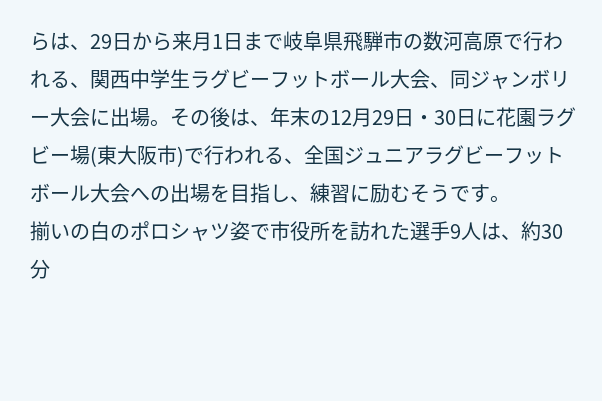らは、29日から来月1日まで岐阜県飛騨市の数河高原で行われる、関西中学生ラグビーフットボール大会、同ジャンボリー大会に出場。その後は、年末の12月29日・30日に花園ラグビー場(東大阪市)で行われる、全国ジュニアラグビーフットボール大会への出場を目指し、練習に励むそうです。
揃いの白のポロシャツ姿で市役所を訪れた選手9人は、約30分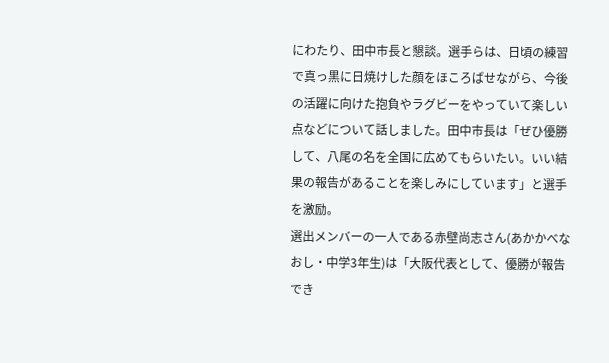にわたり、田中市長と懇談。選手らは、日頃の練習で真っ黒に日焼けした顔をほころばせながら、今後の活躍に向けた抱負やラグビーをやっていて楽しい点などについて話しました。田中市長は「ぜひ優勝して、八尾の名を全国に広めてもらいたい。いい結果の報告があることを楽しみにしています」と選手を激励。
選出メンバーの一人である赤壁尚志さん(あかかべなおし・中学3年生)は「大阪代表として、優勝が報告でき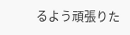るよう頑張りた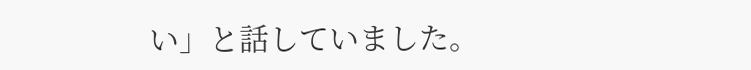い」と話していました。